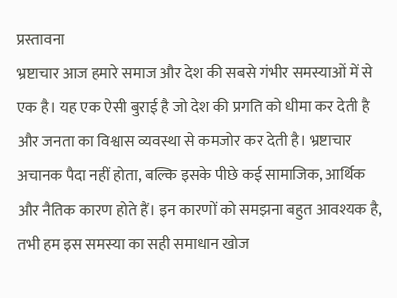प्रस्तावना
भ्रष्टाचार आज हमारे समाज और देश की सबसे गंभीर समस्याओं में से एक है। यह एक ऐसी बुराई है जो देश की प्रगति को धीमा कर देती है और जनता का विश्वास व्यवस्था से कमजोर कर देती है। भ्रष्टाचार अचानक पैदा नहीं होता, बल्कि इसके पीछे कई सामाजिक, आर्थिक और नैतिक कारण होते हैं। इन कारणों को समझना बहुत आवश्यक है, तभी हम इस समस्या का सही समाधान खोज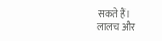सकते हैं।
लालच और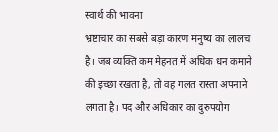स्वार्थ की भावना
भ्रष्टाचार का सबसे बड़ा कारण मनुष्य का लालच है। जब व्यक्ति कम मेहनत में अधिक धन कमाने की इच्छा रखता है, तो वह गलत रास्ता अपनाने लगता है। पद और अधिकार का दुरुपयोग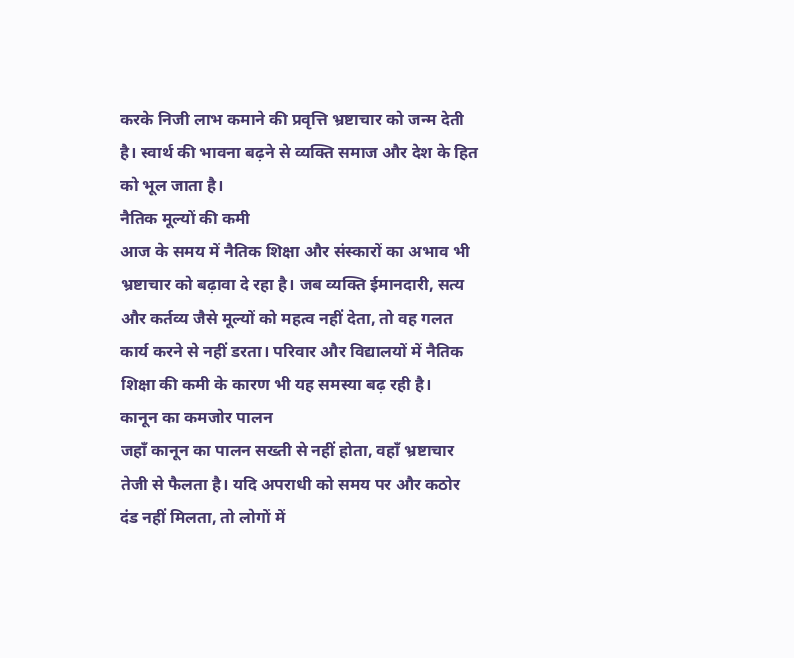करके निजी लाभ कमाने की प्रवृत्ति भ्रष्टाचार को जन्म देती है। स्वार्थ की भावना बढ़ने से व्यक्ति समाज और देश के हित को भूल जाता है।
नैतिक मूल्यों की कमी
आज के समय में नैतिक शिक्षा और संस्कारों का अभाव भी भ्रष्टाचार को बढ़ावा दे रहा है। जब व्यक्ति ईमानदारी, सत्य और कर्तव्य जैसे मूल्यों को महत्व नहीं देता, तो वह गलत कार्य करने से नहीं डरता। परिवार और विद्यालयों में नैतिक शिक्षा की कमी के कारण भी यह समस्या बढ़ रही है।
कानून का कमजोर पालन
जहाँ कानून का पालन सख्ती से नहीं होता, वहाँ भ्रष्टाचार तेजी से फैलता है। यदि अपराधी को समय पर और कठोर दंड नहीं मिलता, तो लोगों में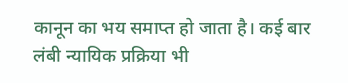कानून का भय समाप्त हो जाता है। कई बार लंबी न्यायिक प्रक्रिया भी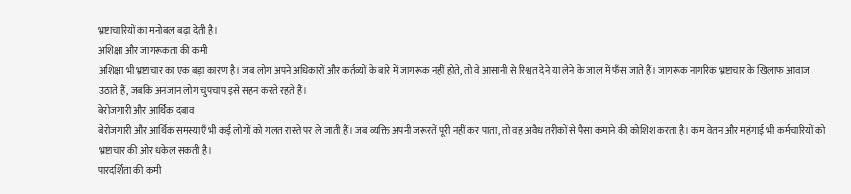भ्रष्टाचारियों का मनोबल बढ़ा देती है।
अशिक्षा और जागरूकता की कमी
अशिक्षा भी भ्रष्टाचार का एक बड़ा कारण है। जब लोग अपने अधिकारों और कर्तव्यों के बारे में जागरूक नहीं होते, तो वे आसानी से रिश्वत देने या लेने के जाल में फँस जाते हैं। जागरूक नागरिक भ्रष्टाचार के खिलाफ आवाज उठाते हैं, जबकि अनजान लोग चुपचाप इसे सहन करते रहते हैं।
बेरोजगारी और आर्थिक दबाव
बेरोजगारी और आर्थिक समस्याएँ भी कई लोगों को गलत रास्ते पर ले जाती हैं। जब व्यक्ति अपनी जरूरतें पूरी नहीं कर पाता, तो वह अवैध तरीकों से पैसा कमाने की कोशिश करता है। कम वेतन और महंगाई भी कर्मचारियों को भ्रष्टाचार की ओर धकेल सकती है।
पारदर्शिता की कमी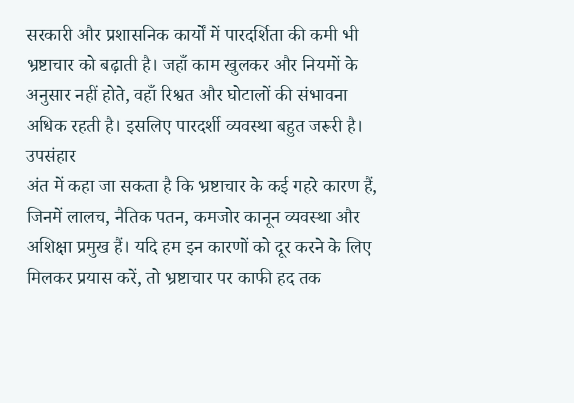सरकारी और प्रशासनिक कार्यों में पारदर्शिता की कमी भी भ्रष्टाचार को बढ़ाती है। जहाँ काम खुलकर और नियमों के अनुसार नहीं होते, वहाँ रिश्वत और घोटालों की संभावना अधिक रहती है। इसलिए पारदर्शी व्यवस्था बहुत जरूरी है।
उपसंहार
अंत में कहा जा सकता है कि भ्रष्टाचार के कई गहरे कारण हैं, जिनमें लालच, नैतिक पतन, कमजोर कानून व्यवस्था और अशिक्षा प्रमुख हैं। यदि हम इन कारणों को दूर करने के लिए मिलकर प्रयास करें, तो भ्रष्टाचार पर काफी हद तक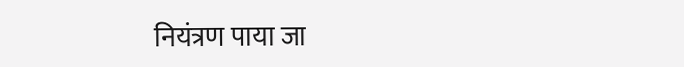नियंत्रण पाया जा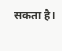सकता है।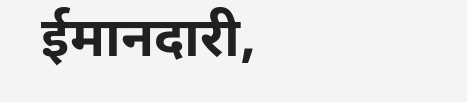ईमानदारी,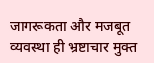जागरूकता और मजबूत व्यवस्था ही भ्रष्टाचार मुक्त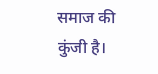समाज की कुंजी है।